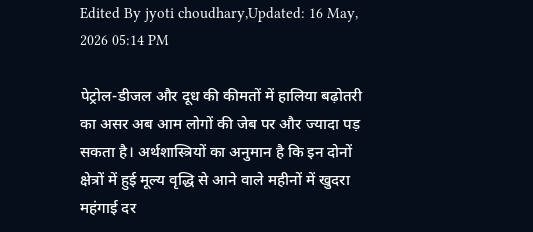Edited By jyoti choudhary,Updated: 16 May, 2026 05:14 PM

पेट्रोल-डीजल और दूध की कीमतों में हालिया बढ़ोतरी का असर अब आम लोगों की जेब पर और ज्यादा पड़ सकता है। अर्थशास्त्रियों का अनुमान है कि इन दोनों क्षेत्रों में हुई मूल्य वृद्धि से आने वाले महीनों में खुदरा महंगाई दर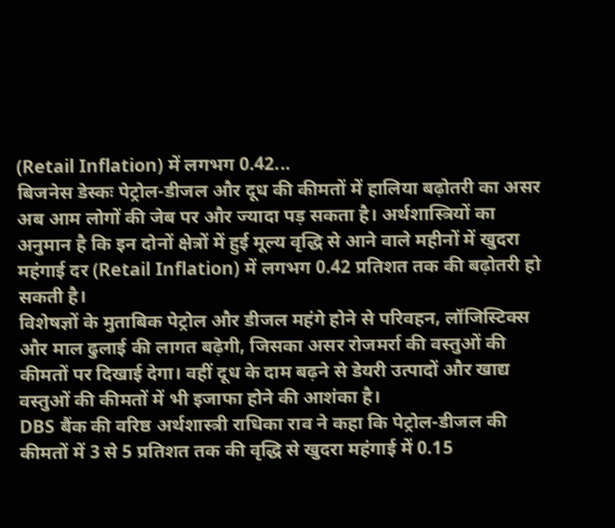(Retail Inflation) में लगभग 0.42...
बिजनेस डेस्कः पेट्रोल-डीजल और दूध की कीमतों में हालिया बढ़ोतरी का असर अब आम लोगों की जेब पर और ज्यादा पड़ सकता है। अर्थशास्त्रियों का अनुमान है कि इन दोनों क्षेत्रों में हुई मूल्य वृद्धि से आने वाले महीनों में खुदरा महंगाई दर (Retail Inflation) में लगभग 0.42 प्रतिशत तक की बढ़ोतरी हो सकती है।
विशेषज्ञों के मुताबिक पेट्रोल और डीजल महंगे होने से परिवहन, लॉजिस्टिक्स और माल ढुलाई की लागत बढ़ेगी, जिसका असर रोजमर्रा की वस्तुओं की कीमतों पर दिखाई देगा। वहीं दूध के दाम बढ़ने से डेयरी उत्पादों और खाद्य वस्तुओं की कीमतों में भी इजाफा होने की आशंका है।
DBS बैंक की वरिष्ठ अर्थशास्त्री राधिका राव ने कहा कि पेट्रोल-डीजल की कीमतों में 3 से 5 प्रतिशत तक की वृद्धि से खुदरा महंगाई में 0.15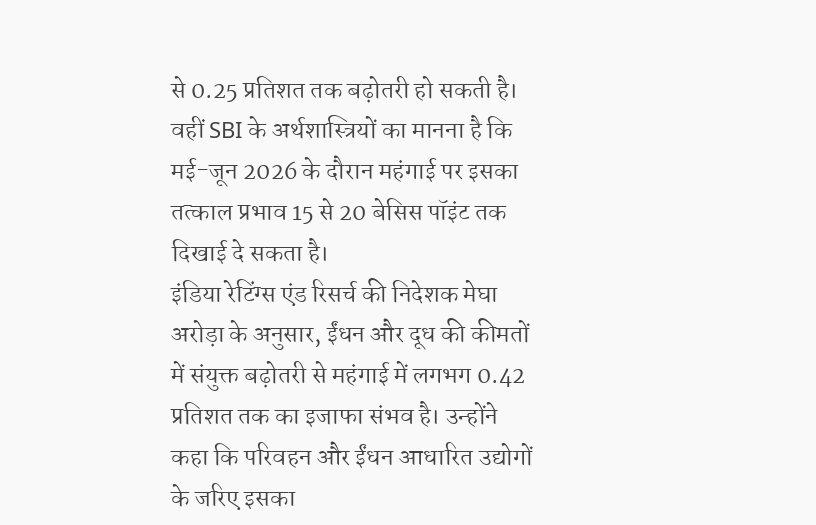से 0.25 प्रतिशत तक बढ़ोतरी हो सकती है। वहीं SBI के अर्थशास्त्रियों का मानना है कि मई-जून 2026 के दौरान महंगाई पर इसका तत्काल प्रभाव 15 से 20 बेसिस पॉइंट तक दिखाई दे सकता है।
इंडिया रेटिंग्स एंड रिसर्च की निदेशक मेघा अरोड़ा के अनुसार, ईंधन और दूध की कीमतों में संयुक्त बढ़ोतरी से महंगाई में लगभग 0.42 प्रतिशत तक का इजाफा संभव है। उन्होंने कहा कि परिवहन और ईंधन आधारित उद्योगों के जरिए इसका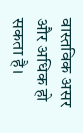वास्तविक असर और अधिक हो सकता है।